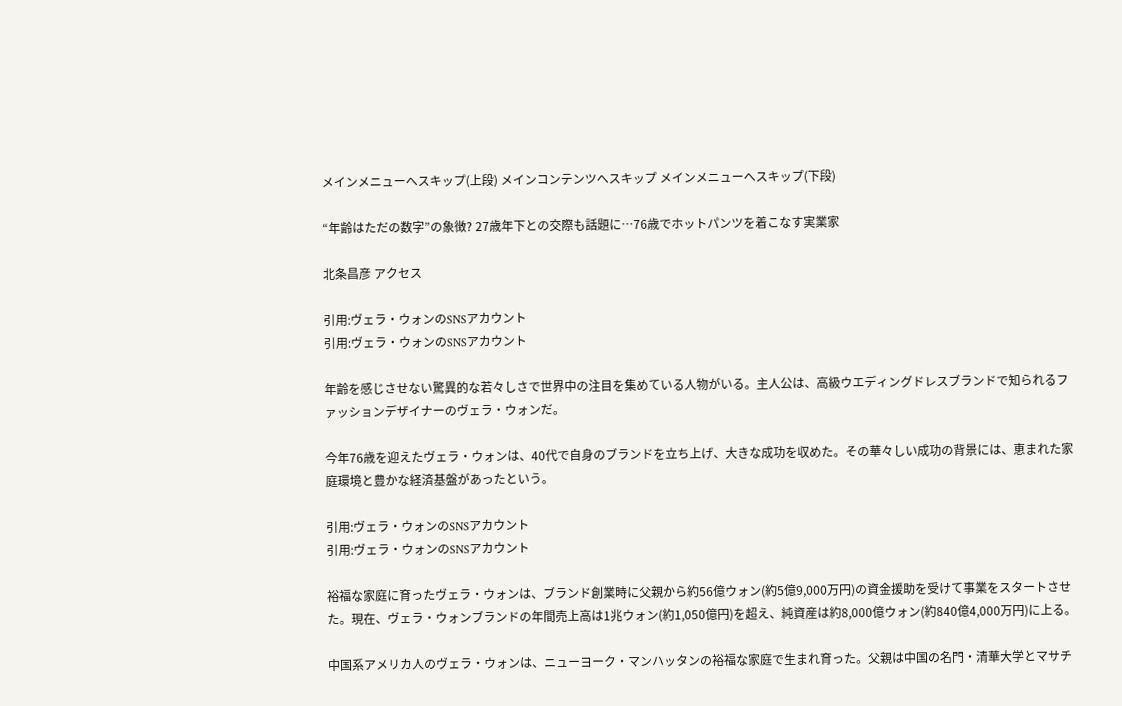メインメニューへスキップ(上段) メインコンテンツへスキップ メインメニューへスキップ(下段)

“年齢はただの数字”の象徴? 27歳年下との交際も話題に…76歳でホットパンツを着こなす実業家

北条昌彦 アクセス

引用:ヴェラ・ウォンのSNSアカウント
引用:ヴェラ・ウォンのSNSアカウント

年齢を感じさせない驚異的な若々しさで世界中の注目を集めている人物がいる。主人公は、高級ウエディングドレスブランドで知られるファッションデザイナーのヴェラ・ウォンだ。

今年76歳を迎えたヴェラ・ウォンは、40代で自身のブランドを立ち上げ、大きな成功を収めた。その華々しい成功の背景には、恵まれた家庭環境と豊かな経済基盤があったという。

引用:ヴェラ・ウォンのSNSアカウント
引用:ヴェラ・ウォンのSNSアカウント

裕福な家庭に育ったヴェラ・ウォンは、ブランド創業時に父親から約56億ウォン(約5億9,000万円)の資金援助を受けて事業をスタートさせた。現在、ヴェラ・ウォンブランドの年間売上高は1兆ウォン(約1,050億円)を超え、純資産は約8,000億ウォン(約840億4,000万円)に上る。

中国系アメリカ人のヴェラ・ウォンは、ニューヨーク・マンハッタンの裕福な家庭で生まれ育った。父親は中国の名門・清華大学とマサチ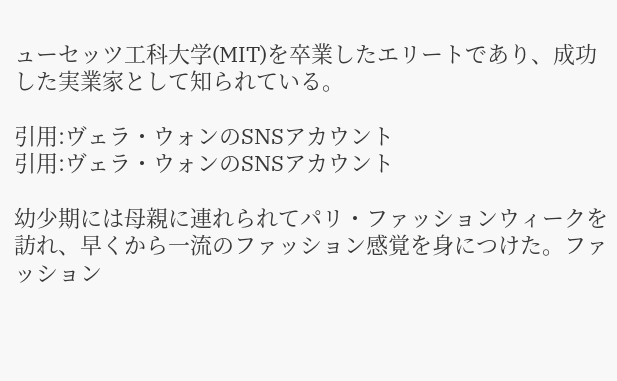ューセッツ工科大学(MIT)を卒業したエリートであり、成功した実業家として知られている。

引用:ヴェラ・ウォンのSNSアカウント
引用:ヴェラ・ウォンのSNSアカウント

幼少期には母親に連れられてパリ・ファッションウィークを訪れ、早くから一流のファッション感覚を身につけた。ファッション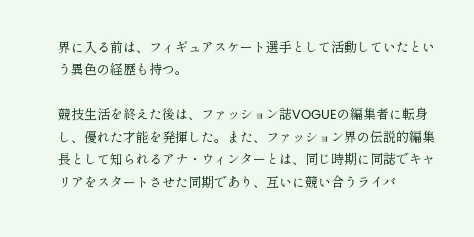界に入る前は、フィギュアスケート選手として活動していたという異色の経歴も持つ。

競技生活を終えた後は、ファッション誌VOGUEの編集者に転身し、優れた才能を発揮した。また、ファッション界の伝説的編集長として知られるアナ・ウィンターとは、同じ時期に同誌でキャリアをスタートさせた同期であり、互いに競い合うライバ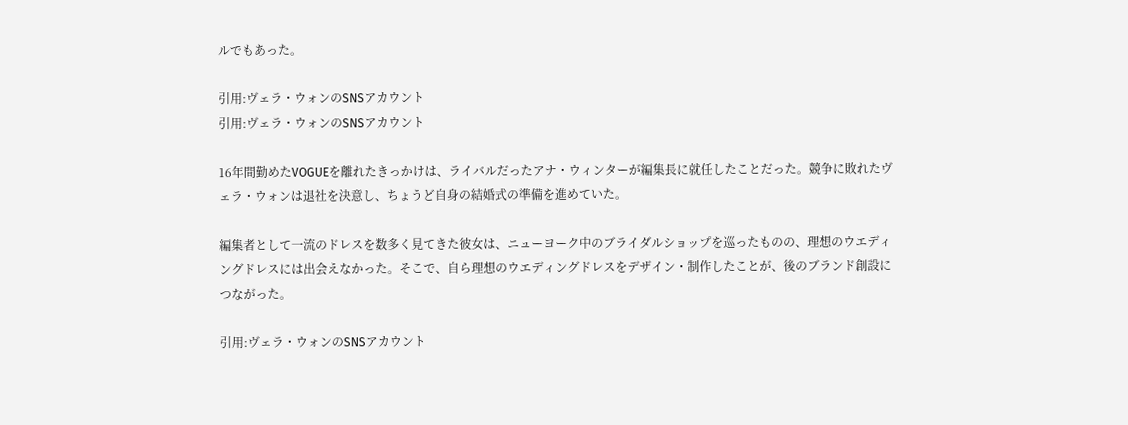ルでもあった。

引用:ヴェラ・ウォンのSNSアカウント
引用:ヴェラ・ウォンのSNSアカウント

16年間勤めたVOGUEを離れたきっかけは、ライバルだったアナ・ウィンターが編集長に就任したことだった。競争に敗れたヴェラ・ウォンは退社を決意し、ちょうど自身の結婚式の準備を進めていた。

編集者として一流のドレスを数多く見てきた彼女は、ニューヨーク中のブライダルショップを巡ったものの、理想のウエディングドレスには出会えなかった。そこで、自ら理想のウエディングドレスをデザイン・制作したことが、後のブランド創設につながった。

引用:ヴェラ・ウォンのSNSアカウント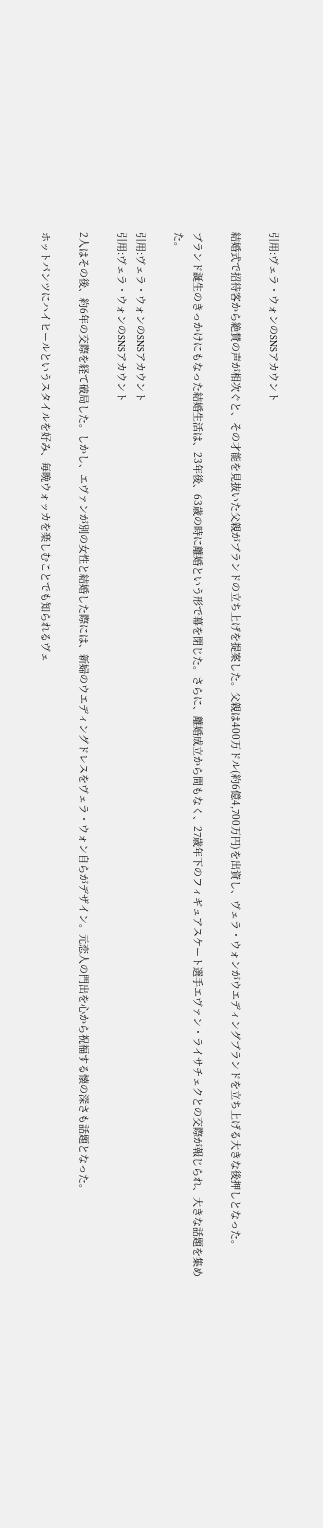引用:ヴェラ・ウォンのSNSアカウント

結婚式で招待客から絶賛の声が相次ぐと、その才能を見抜いた父親がブランドの立ち上げを提案した。父親は400万ドル(約6億4,700万円)を出資し、ヴェラ・ウォンがウエディングブランドを立ち上げる大きな後押しとなった。

ブランド誕生のきっかけにもなった結婚生活は、23年後、63歳の時に離婚という形で幕を閉じた。さらに、離婚成立から間もなく、27歳年下のフィギュアスケート選手エヴァン・ライサチェクとの交際が報じられ、大きな話題を集めた。

引用:ヴェラ・ウォンのSNSアカウント
引用:ヴェラ・ウォンのSNSアカウント

2人はその後、約6年の交際を経て破局した。しかし、エヴァンが別の女性と結婚した際には、新婦のウエディングドレスをヴェラ・ウォン自らがデザイン。元恋人の門出を心から祝福する懐の深さも話題となった。

ホットパンツにハイヒールというスタイルを好み、毎晩ウォッカを楽しむことでも知られるヴェ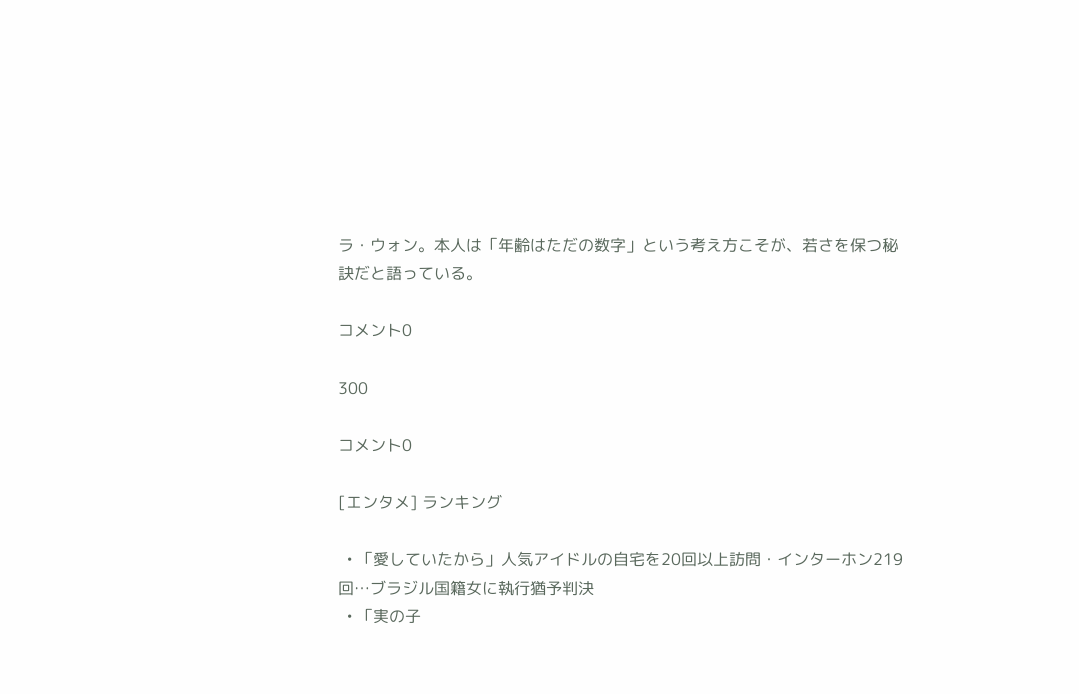ラ・ウォン。本人は「年齢はただの数字」という考え方こそが、若さを保つ秘訣だと語っている。

コメント0

300

コメント0

[エンタメ] ランキング

  • 「愛していたから」人気アイドルの自宅を20回以上訪問・インターホン219回…ブラジル国籍女に執行猶予判決
  • 「実の子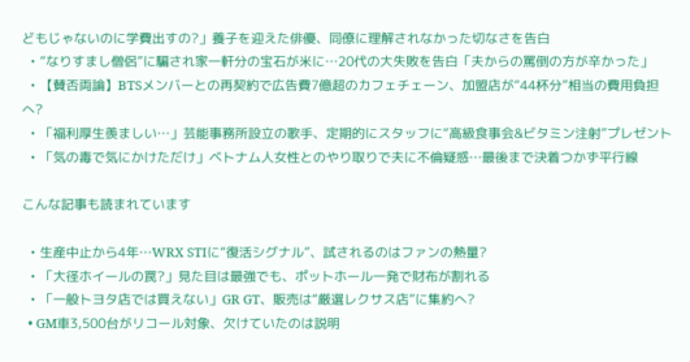どもじゃないのに学費出すの?」養子を迎えた俳優、同僚に理解されなかった切なさを告白
  • “なりすまし僧侶”に騙され家一軒分の宝石が米に…20代の大失敗を告白「夫からの罵倒の方が辛かった」
  • 【賛否両論】BTSメンバーとの再契約で広告費7億超のカフェチェーン、加盟店が“44杯分”相当の費用負担へ?
  • 「福利厚生羨ましい…」芸能事務所設立の歌手、定期的にスタッフに“高級食事会&ビタミン注射”プレゼント
  • 「気の毒で気にかけただけ」ベトナム人女性とのやり取りで夫に不倫疑惑…最後まで決着つかず平行線

こんな記事も読まれています

  • 生産中止から4年…WRX STIに“復活シグナル”、試されるのはファンの熱量?
  • 「大径ホイールの罠?」見た目は最強でも、ポットホール一発で財布が割れる
  • 「一般トヨタ店では買えない」GR GT、販売は“厳選レクサス店”に集約へ?
  • GM車3,500台がリコール対象、欠けていたのは説明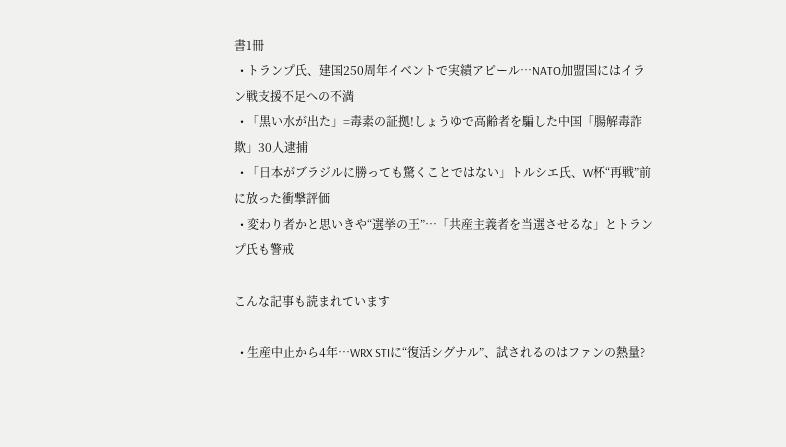書1冊
  • トランプ氏、建国250周年イベントで実績アピール…NATO加盟国にはイラン戦支援不足への不満
  • 「黒い水が出た」=毒素の証拠!しょうゆで高齢者を騙した中国「腸解毒詐欺」30人逮捕
  • 「日本がブラジルに勝っても驚くことではない」トルシエ氏、W杯“再戦”前に放った衝撃評価
  • 変わり者かと思いきや“選挙の王”…「共産主義者を当選させるな」とトランプ氏も警戒

こんな記事も読まれています

  • 生産中止から4年…WRX STIに“復活シグナル”、試されるのはファンの熱量?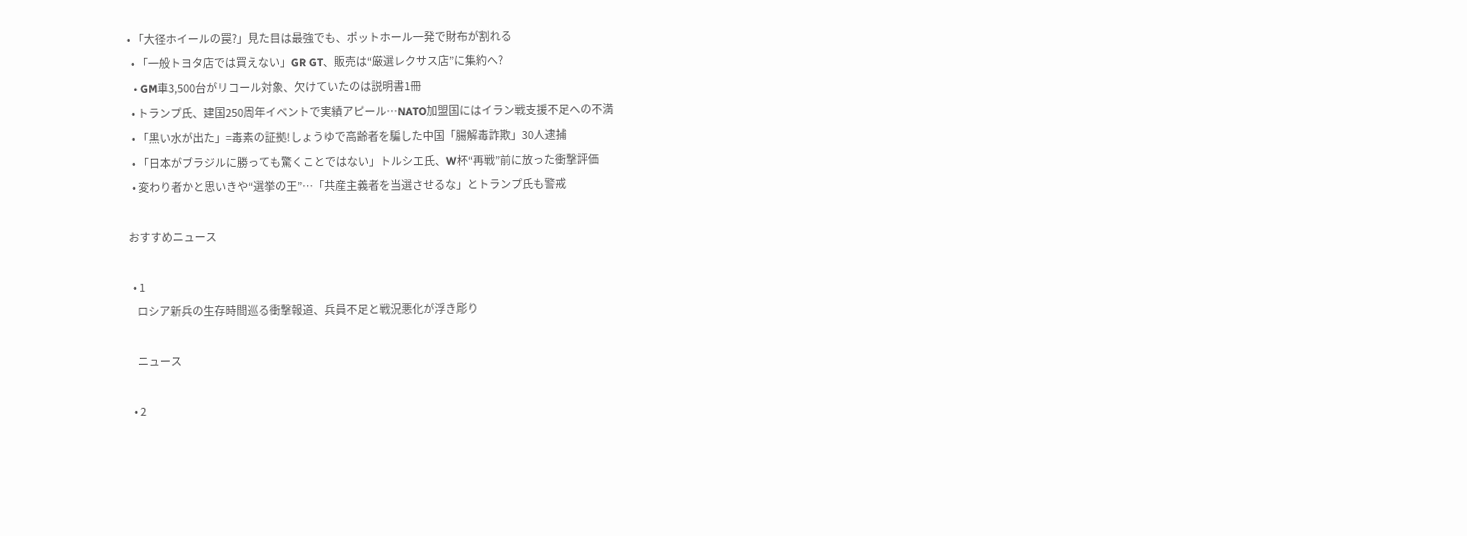• 「大径ホイールの罠?」見た目は最強でも、ポットホール一発で財布が割れる
  • 「一般トヨタ店では買えない」GR GT、販売は“厳選レクサス店”に集約へ?
  • GM車3,500台がリコール対象、欠けていたのは説明書1冊
  • トランプ氏、建国250周年イベントで実績アピール…NATO加盟国にはイラン戦支援不足への不満
  • 「黒い水が出た」=毒素の証拠!しょうゆで高齢者を騙した中国「腸解毒詐欺」30人逮捕
  • 「日本がブラジルに勝っても驚くことではない」トルシエ氏、W杯“再戦”前に放った衝撃評価
  • 変わり者かと思いきや“選挙の王”…「共産主義者を当選させるな」とトランプ氏も警戒

おすすめニュース

  • 1
    ロシア新兵の生存時間巡る衝撃報道、兵員不足と戦況悪化が浮き彫り

    ニュース

  • 2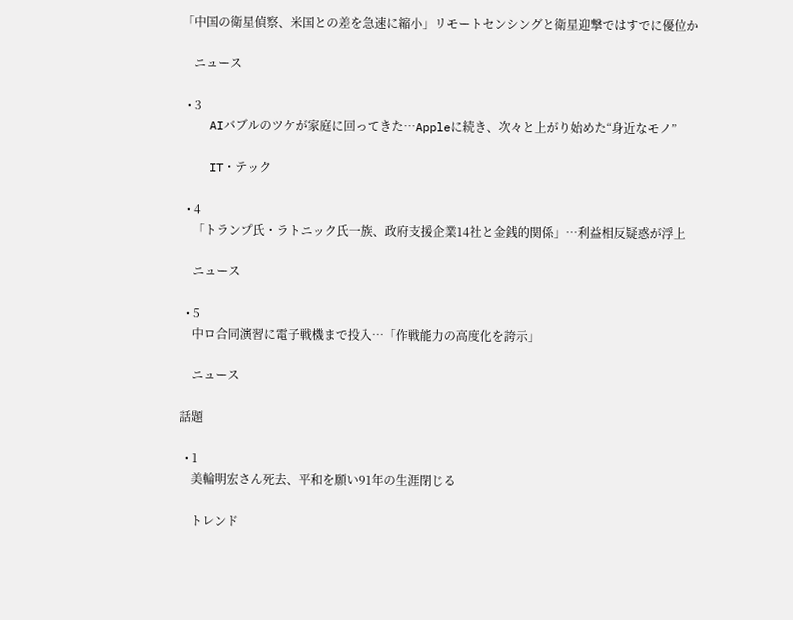「中国の衛星偵察、米国との差を急速に縮小」リモートセンシングと衛星迎撃ではすでに優位か

    ニュース

  • 3
    AIバブルのツケが家庭に回ってきた…Appleに続き、次々と上がり始めた“身近なモノ”

    IT・テック

  • 4
    「トランプ氏・ラトニック氏一族、政府支援企業14社と金銭的関係」…利益相反疑惑が浮上

    ニュース

  • 5
    中ロ合同演習に電子戦機まで投入…「作戦能力の高度化を誇示」

    ニュース

話題

  • 1
    美輪明宏さん死去、平和を願い91年の生涯閉じる

    トレンド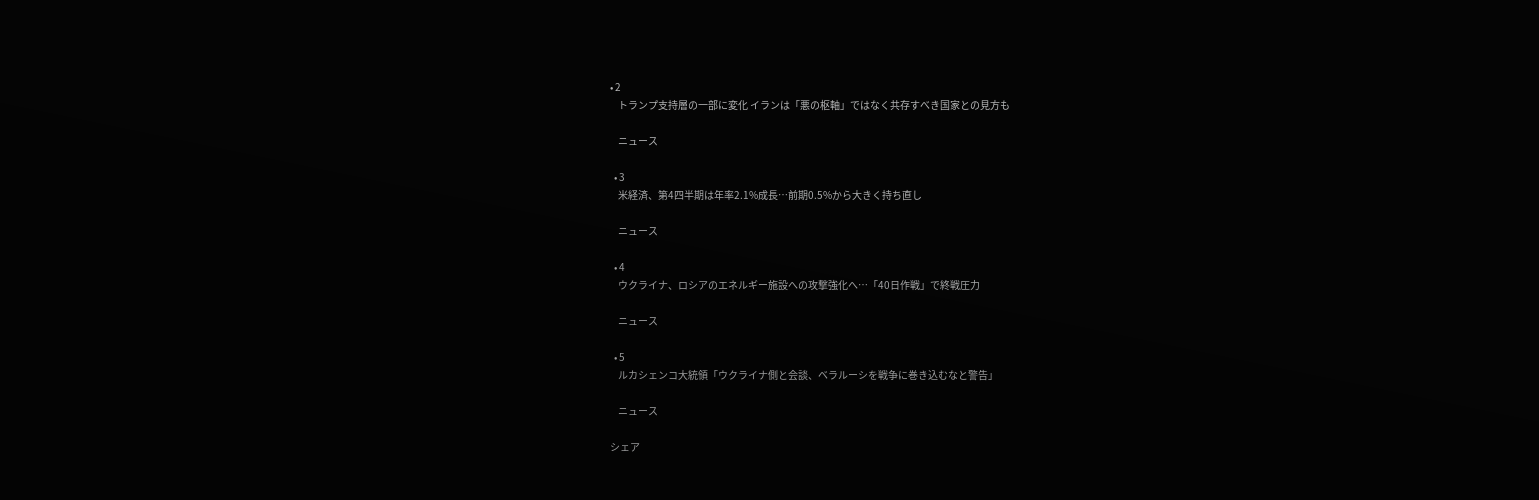• 2
    トランプ支持層の一部に変化 イランは「悪の枢軸」ではなく共存すべき国家との見方も

    ニュース

  • 3
    米経済、第4四半期は年率2.1%成長…前期0.5%から大きく持ち直し

    ニュース

  • 4
    ウクライナ、ロシアのエネルギー施設への攻撃強化へ…「40日作戦」で終戦圧力

    ニュース

  • 5
    ルカシェンコ大統領「ウクライナ側と会談、ベラルーシを戦争に巻き込むなと警告」

    ニュース

シェア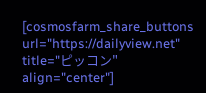[cosmosfarm_share_buttons url="https://dailyview.net" title="ピッコン" align="center"]